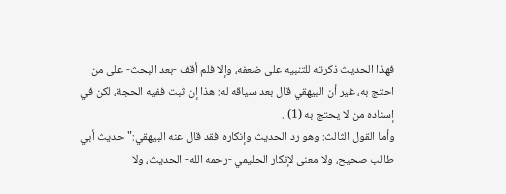فهذا الحديث ذكرته للتنبيه على ضعفه، وإلا فلم أقف -بعد البحث- على من احتج به، غير أن البيهقي قال بعد سياقه له: هذا إن ثبت ففيه الحجة، لكن في إسناده من لا يحتج به (1) .
وأما القول الثالث: وهو رد الحديث وإنكاره فقد قال عنه البيهقي:"حديث أبي طالب صحيح، ولا معنى لإنكار الحليمي -رحمه الله- الحديث، ولا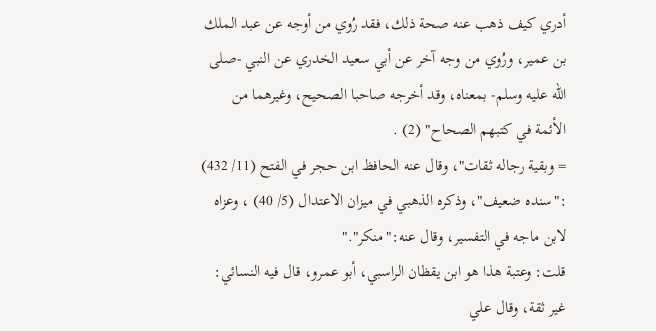أدري كيف ذهب عنه صحة ذلك، فقد رُوي من أوجه عن عبد الملك بن عمير، ورُوي من وجه آخر عن أبي سعيد الخدري عن النبي -صلى الله عليه وسلم- بمعناه، وقد أخرجه صاحبا الصحيح، وغيرهما من الأئمة في كتبهم الصحاح" (2) .
= وبقية رجاله ثقات"، وقال عنه الحافظ ابن حجر في الفتح (11/ 432) :"سنده ضعيف"، وذكره الذهبي في ميزان الاعتدال (5/ 40) ، وعزاه لابن ماجه في التفسير، وقال عنه:"منكر"."
قلت: وعتبة هذا هو ابن يقظان الراسبي، أبو عمرو، قال فيه النسائي: غير ثقة، وقال علي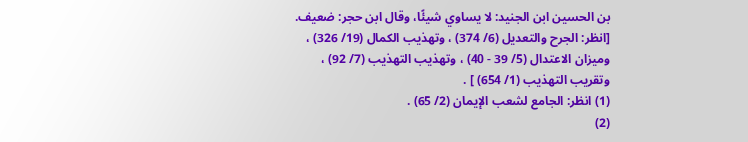بن الحسين ابن الجنيد: لا يساوي شيئًا، وقال ابن حجر: ضعيف. [انظر: الجرح والتعديل (6/ 374) ، وتهذيب الكمال (19/ 326) ، وميزان الاعتدال (5/ 39 - 40) ، وتهذيب التهذيب (7/ 92) ، وتقريب التهذيب (1/ 654) ] .
(1) انظر: الجامع لشعب الإيمان (2/ 65) .
(2)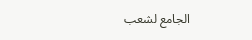الجامع لشعب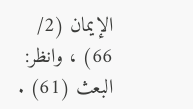الإيمان (2/ 66) ، وانظر: البعث (61) .